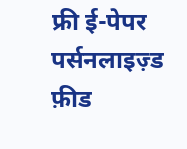फ्री ई-पेपर
पर्सनलाइज़्ड फ़ीड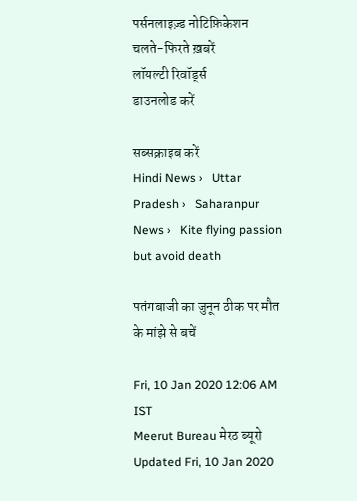पर्सनलाइज़्ड नोटिफ़िकेशन
चलते-फिरते ख़बरें
लॉयल्टी रिवॉर्ड्स
डाउनलोड करें

सब्सक्राइब करें
Hindi News ›   Uttar Pradesh ›   Saharanpur News ›   Kite flying passion but avoid death

पतंगबाजी का जुनून ठीक पर मौत के मांझे से बचें

Fri, 10 Jan 2020 12:06 AM IST
Meerut Bureau मेरठ ब्यूरो
Updated Fri, 10 Jan 2020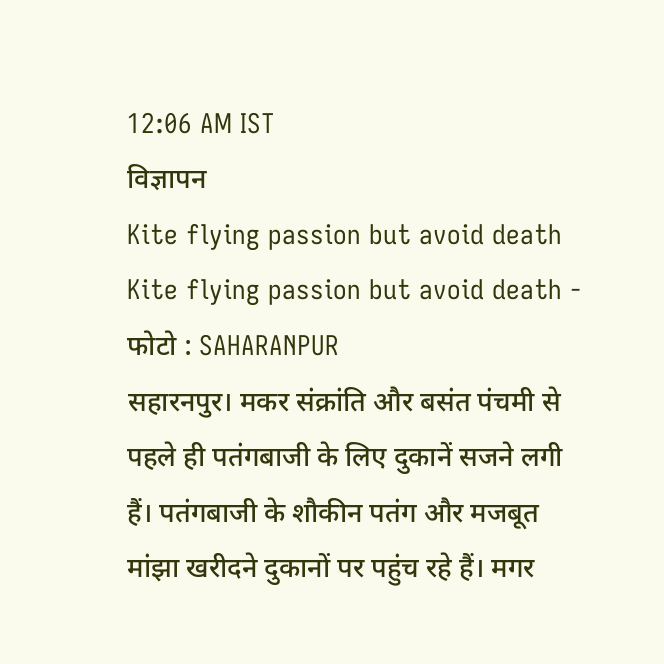12:06 AM IST
विज्ञापन
Kite flying passion but avoid death
Kite flying passion but avoid death - फोटो : SAHARANPUR
सहारनपुर। मकर संक्रांति और बसंत पंचमी से पहले ही पतंगबाजी के लिए दुकानें सजने लगी हैं। पतंगबाजी के शौकीन पतंग और मजबूत मांझा खरीदने दुकानों पर पहुंच रहे हैं। मगर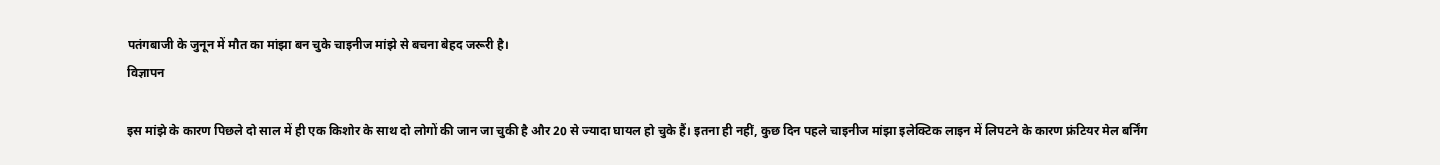पतंगबाजी के जुनून में मौत का मांझा बन चुके चाइनीज मांझे से बचना बेहद जरूरी है।
विज्ञापन

इस मांझे के कारण पिछले दो साल में ही एक किशोर के साथ दो लोगों की जान जा चुकी है और 20 से ज्यादा घायल हो चुके हैं। इतना ही नहीं, कुछ दिन पहले चाइनीज मांझा इलेक्टिक लाइन में लिपटने के कारण फ्रंटियर मेल बर्निंग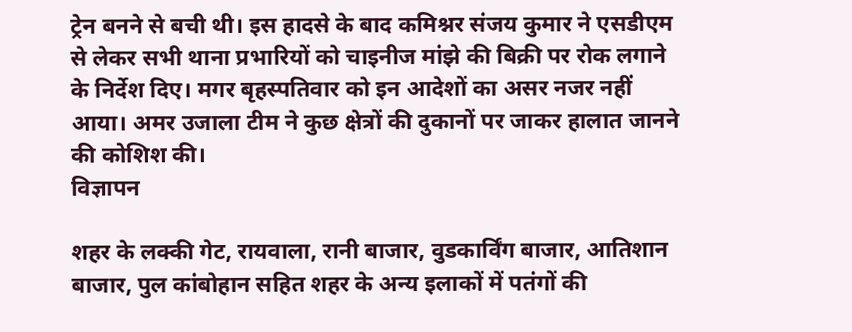ट्रेन बनने से बची थी। इस हादसे के बाद कमिश्नर संजय कुमार ने एसडीएम से लेकर सभी थाना प्रभारियों को चाइनीज मांझे की बिक्री पर रोक लगाने के निर्देश दिए। मगर बृहस्पतिवार को इन आदेशों का असर नजर नहीं आया। अमर उजाला टीम ने कुछ क्षेत्रों की दुकानों पर जाकर हालात जानने की कोशिश की।
विज्ञापन

शहर के लक्की गेट, रायवाला, रानी बाजार, वुडकार्विंग बाजार, आतिशान बाजार, पुल कांबोहान सहित शहर के अन्य इलाकों में पतंगों की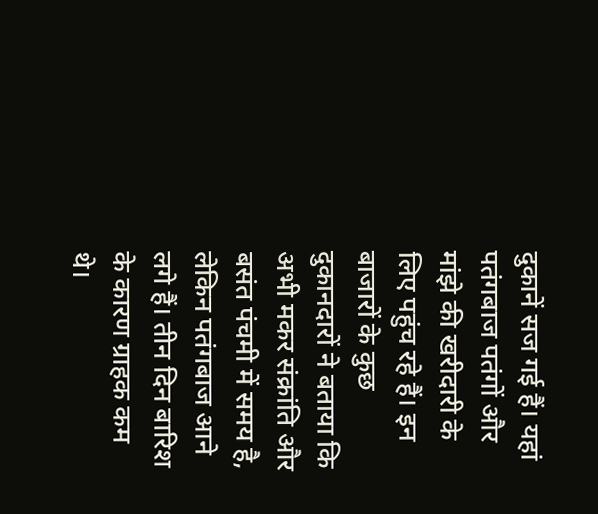दुकानें सज गई हैं। यहां पतंगबाज पतंगों और मांझे की खरीदारी के लिए पहुंच रहे हैं। इन बाजारों के कुछ दुकानदारों ने बताया कि अभी मकर संक्रांति और बसंत पंचमी में समय है, लेकिन पतंगबाज आने लगे हैं। तीन दिन बारिश के कारण ग्राहक कम थे।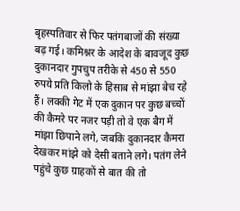बृहस्पतिवार से फिर पतंगबाजों की संख्या बढ़ गई। कमिश्नर के आदेश के बावजूद कुछ दुकानदार गुपचुप तरीके से 450 से 550 रुपये प्रति किलो के हिसाब से मांझा बेच रहे हैं। लक्की गेट में एक दुकान पर कुछ बच्चों की कैमरे पर नजर पड़ी तो वे एक बैग में मांझा छिपाने लगे, जबकि दुकानदार कैमरा देखकर मांझे को देसी बताने लगे। पतंग लेने पहुंचे कुछ ग्राहकों से बात की तो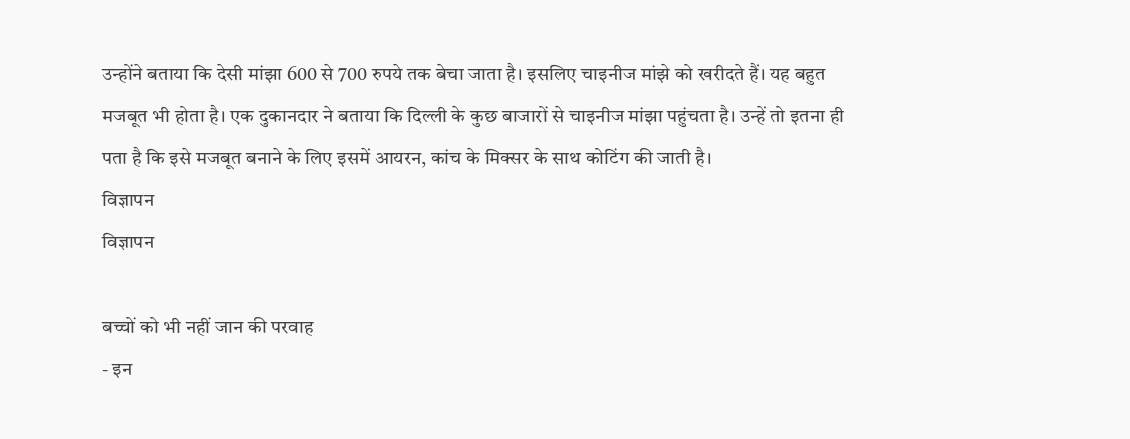उन्होंने बताया कि देसी मांझा 600 से 700 रुपये तक बेचा जाता है। इसलिए चाइनीज मांझे को खरीदते हैं। यह बहुत मजबूत भी होता है। एक दुकानदार ने बताया कि दिल्ली के कुछ बाजारों से चाइनीज मांझा पहुंचता है। उन्हें तो इतना ही पता है कि इसे मजबूत बनाने के लिए इसमें आयरन, कांच के मिक्सर के साथ कोटिंग की जाती है।
विज्ञापन
विज्ञापन

बच्चों को भी नहीं जान की परवाह
- इन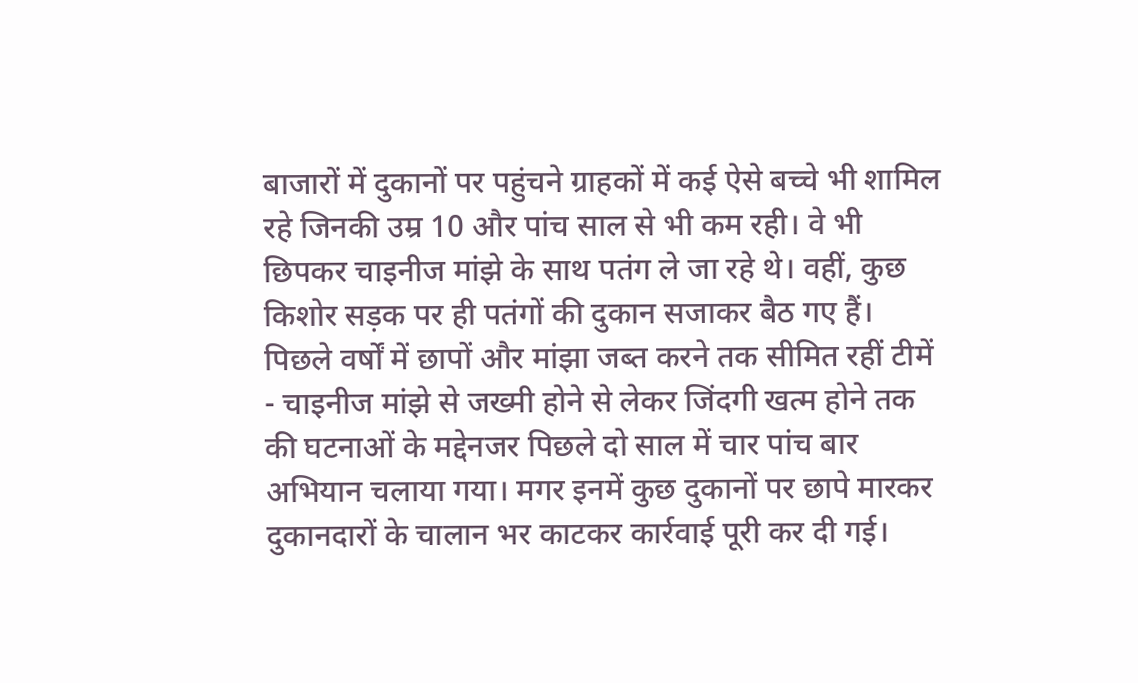बाजारों में दुकानों पर पहुंचने ग्राहकों में कई ऐसे बच्चे भी शामिल रहे जिनकी उम्र 10 और पांच साल से भी कम रही। वे भी छिपकर चाइनीज मांझे के साथ पतंग ले जा रहे थे। वहीं, कुछ किशोर सड़क पर ही पतंगों की दुकान सजाकर बैठ गए हैं।
पिछले वर्षों में छापों और मांझा जब्त करने तक सीमित रहीं टीमें
- चाइनीज मांझे से जख्मी होने से लेकर जिंदगी खत्म होने तक की घटनाओं के मद्देनजर पिछले दो साल में चार पांच बार अभियान चलाया गया। मगर इनमें कुछ दुकानों पर छापे मारकर दुकानदारों के चालान भर काटकर कार्रवाई पूरी कर दी गई।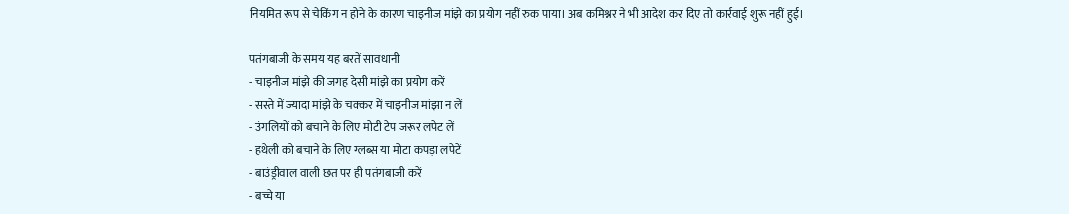नियमित रूप से चेकिंग न होने के कारण चाइनीज मांझे का प्रयोग नहीं रुक पाया। अब कमिश्नर ने भी आदेश कर दिए तो कार्रवाई शुरू नहीं हुई।

पतंगबाजी के समय यह बरतें सावधानी
- चाइनीज मांझे की जगह देसी मांझे का प्रयोग करें
- सस्ते में ज्यादा मांझे के चक्कर में चाइनीज मांझा न लें
- उंगलियों को बचाने के लिए मोटी टेप जरूर लपेट लें
- हथेली को बचाने के लिए ग्लब्स या मोटा कपड़ा लपेटें
- बाउंड्रीवाल वाली छत पर ही पतंगबाजी करें
- बच्चे या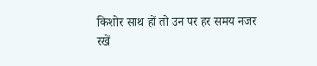किशोर साथ हों तो उन पर हर समय नजर रखें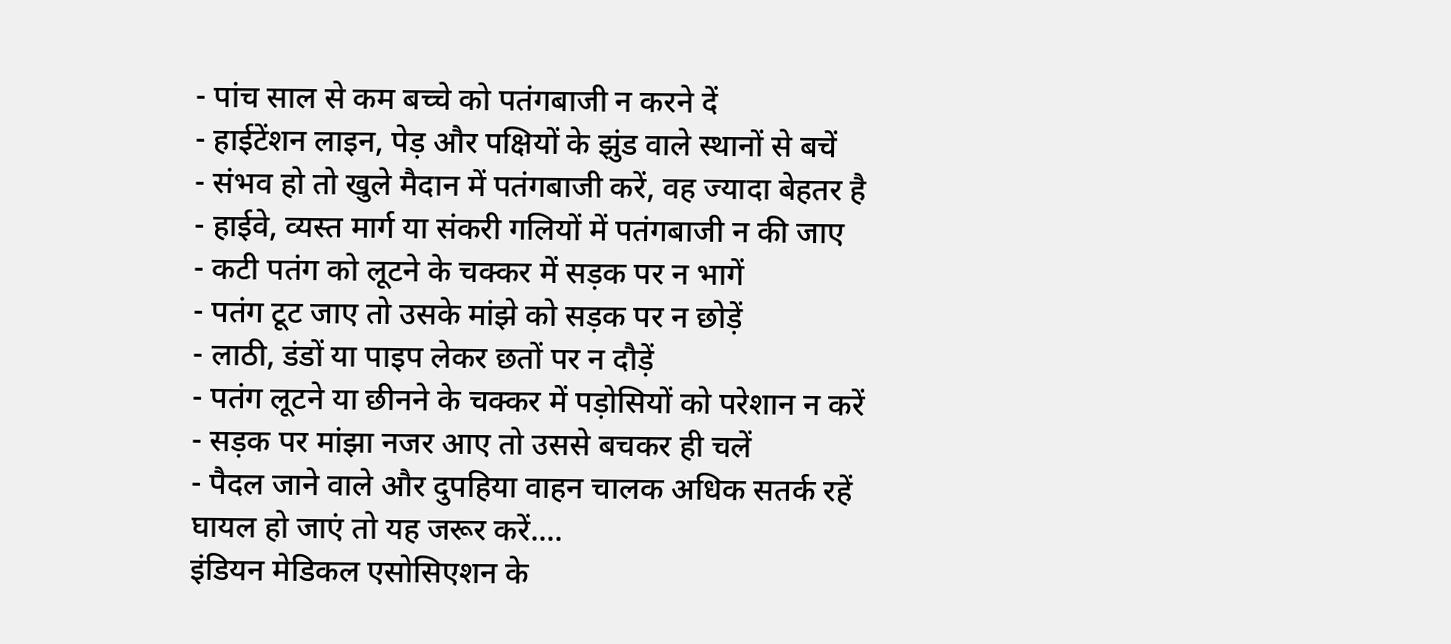- पांच साल से कम बच्चे को पतंगबाजी न करने दें
- हाईटेंशन लाइन, पेड़ और पक्षियों के झुंड वाले स्थानों से बचें
- संभव हो तो खुले मैदान में पतंगबाजी करें, वह ज्यादा बेहतर है
- हाईवे, व्यस्त मार्ग या संकरी गलियों में पतंगबाजी न की जाए
- कटी पतंग को लूटने के चक्कर में सड़क पर न भागें
- पतंग टूट जाए तो उसके मांझे को सड़क पर न छोड़ें
- लाठी, डंडों या पाइप लेकर छतों पर न दौड़ें
- पतंग लूटने या छीनने के चक्कर में पड़ोसियों को परेशान न करें
- सड़क पर मांझा नजर आए तो उससे बचकर ही चलें
- पैदल जाने वाले और दुपहिया वाहन चालक अधिक सतर्क रहें
घायल हो जाएं तो यह जरूर करें....
इंडियन मेडिकल एसोसिएशन के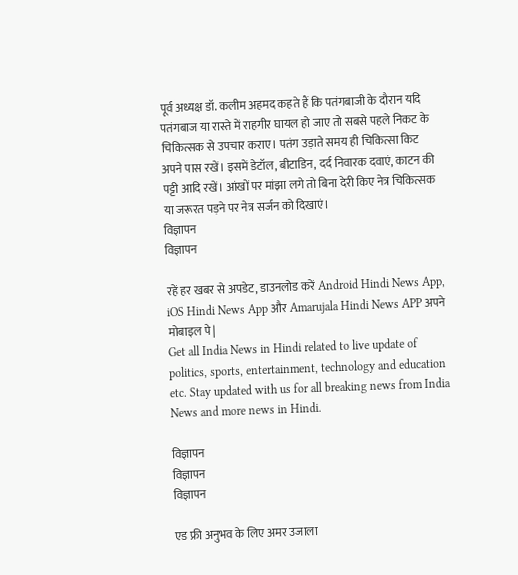पूर्व अध्यक्ष डॉ. कलीम अहमद कहते हैं कि पतंगबाजी के दौरान यदि पतंगबाज या रास्ते में राहगीर घायल हो जाए तो सबसे पहले निकट के चिकित्सक से उपचार कराए। पतंग उड़ाते समय ही चिकित्सा किट अपने पास रखें। इसमें डेटॉल, बीटाडिन, दर्द निवारक दवाएं, काटन की पट्टी आदि रखें। आंखों पर मांझा लगे तो बिना देरी किए नेत्र चिकित्सक या जरूरत पड़ने पर नेत्र सर्जन को दिखाएं।
विज्ञापन
विज्ञापन

रहें हर खबर से अपडेट, डाउनलोड करें Android Hindi News App, iOS Hindi News App और Amarujala Hindi News APP अपने मोबाइल पे|
Get all India News in Hindi related to live update of politics, sports, entertainment, technology and education etc. Stay updated with us for all breaking news from India News and more news in Hindi.

विज्ञापन
विज्ञापन
विज्ञापन

एड फ्री अनुभव के लिए अमर उजाला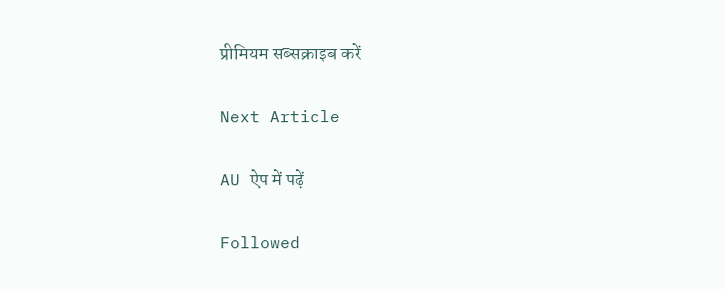प्रीमियम सब्सक्राइब करें

Next Article

AU ऐप में पढ़ें

Followed